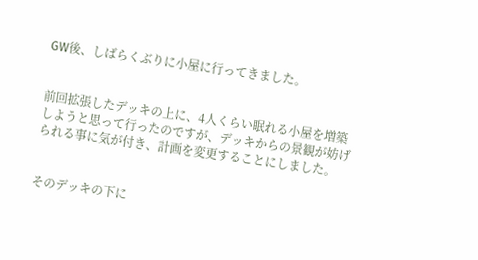GW後、しばらくぶりに小屋に行ってきました。


前回拡張したデッキの上に、4人くらい眠れる小屋を増築しようと思って行ったのですが、デッキからの景観が妨げられる事に気が付き、計画を変更することにしました。


そのデッキの下に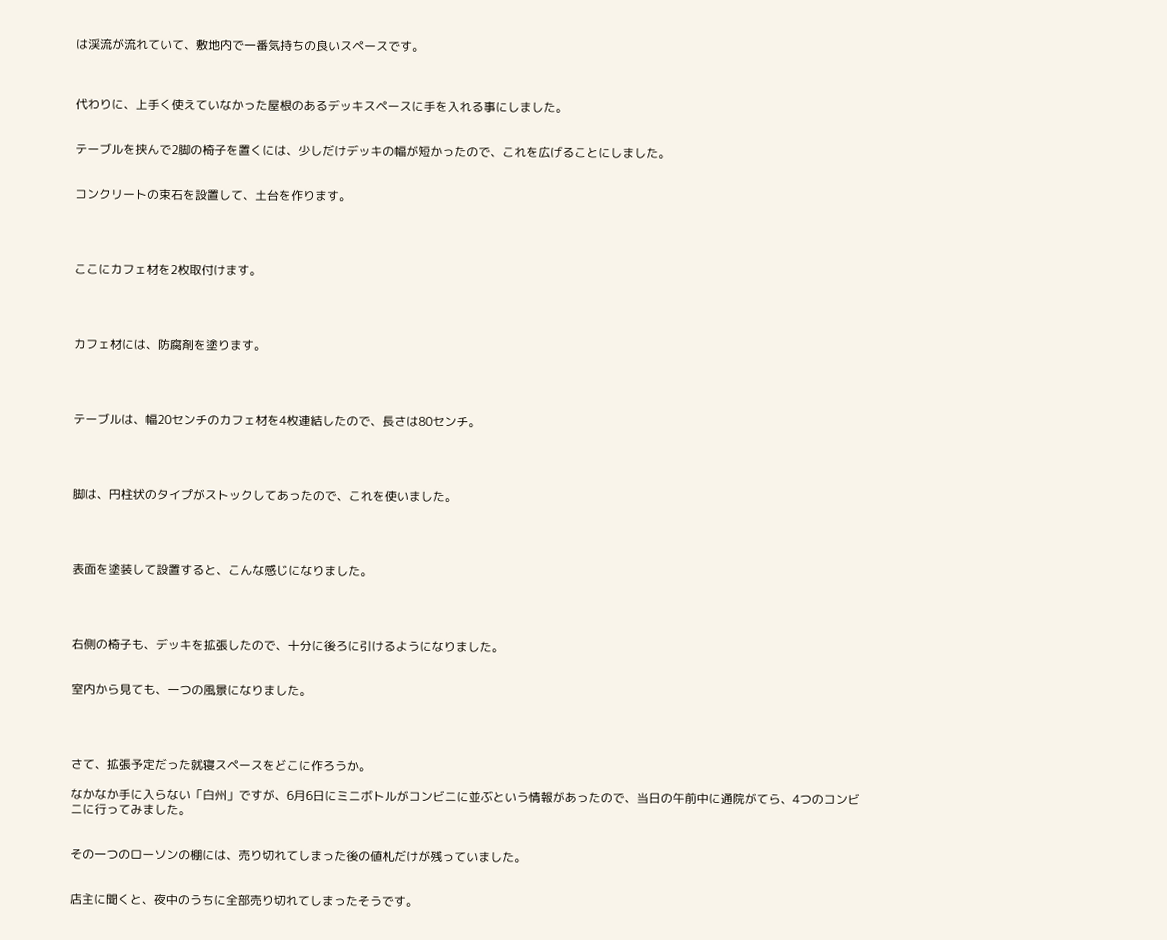は渓流が流れていて、敷地内で一番気持ちの良いスペースです。



代わりに、上手く使えていなかった屋根のあるデッキスペースに手を入れる事にしました。


テーブルを挟んで2脚の椅子を置くには、少しだけデッキの幅が短かったので、これを広げることにしました。


コンクリートの束石を設置して、土台を作ります。




ここにカフェ材を2枚取付けます。




カフェ材には、防腐剤を塗ります。




テーブルは、幅20センチのカフェ材を4枚連結したので、長さは80センチ。




脚は、円柱状のタイプがストックしてあったので、これを使いました。




表面を塗装して設置すると、こんな感じになりました。




右側の椅子も、デッキを拡張したので、十分に後ろに引けるようになりました。


室内から見ても、一つの風景になりました。




さて、拡張予定だった就寝スペースをどこに作ろうか。

なかなか手に入らない「白州」ですが、6月6日にミニボトルがコンビニに並ぶという情報があったので、当日の午前中に通院がてら、4つのコンビニに行ってみました。


その一つのローソンの棚には、売り切れてしまった後の値札だけが残っていました。


店主に聞くと、夜中のうちに全部売り切れてしまったそうです。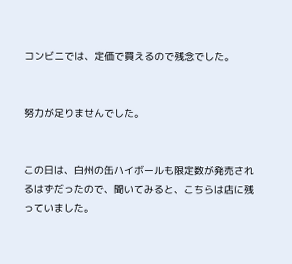コンビニでは、定価で買えるので残念でした。


努力が足りませんでした。


この日は、白州の缶ハイボールも限定数が発売されるはずだったので、聞いてみると、こちらは店に残っていました。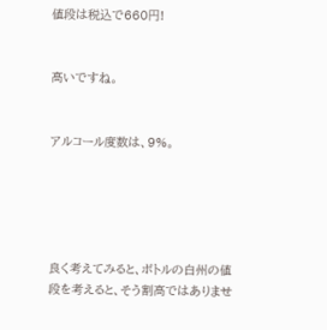値段は税込で660円!


高いですね。


アルコール度数は、9%。





良く考えてみると、ボトルの白州の値段を考えると、そう割高ではありませ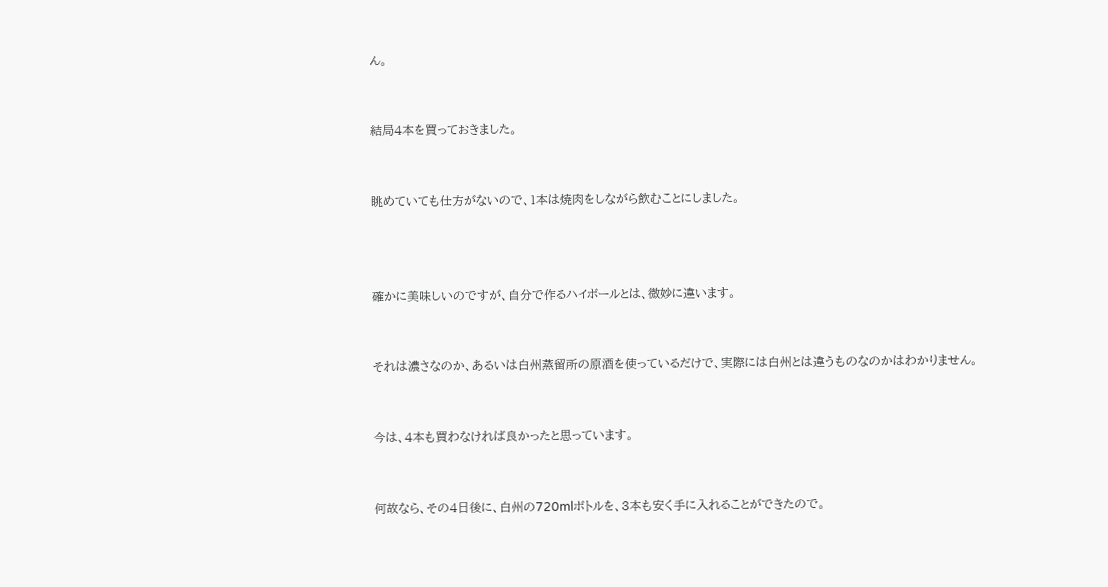ん。


結局4本を買っておきました。


眺めていても仕方がないので、1本は焼肉をしながら飲むことにしました。



確かに美味しいのですが、自分で作るハイボールとは、微妙に違います。


それは濃さなのか、あるいは白州蒸留所の原酒を使っているだけで、実際には白州とは違うものなのかはわかりません。


今は、4本も買わなければ良かったと思っています。


何故なら、その4日後に、白州の720mlボトルを、3本も安く手に入れることができたので。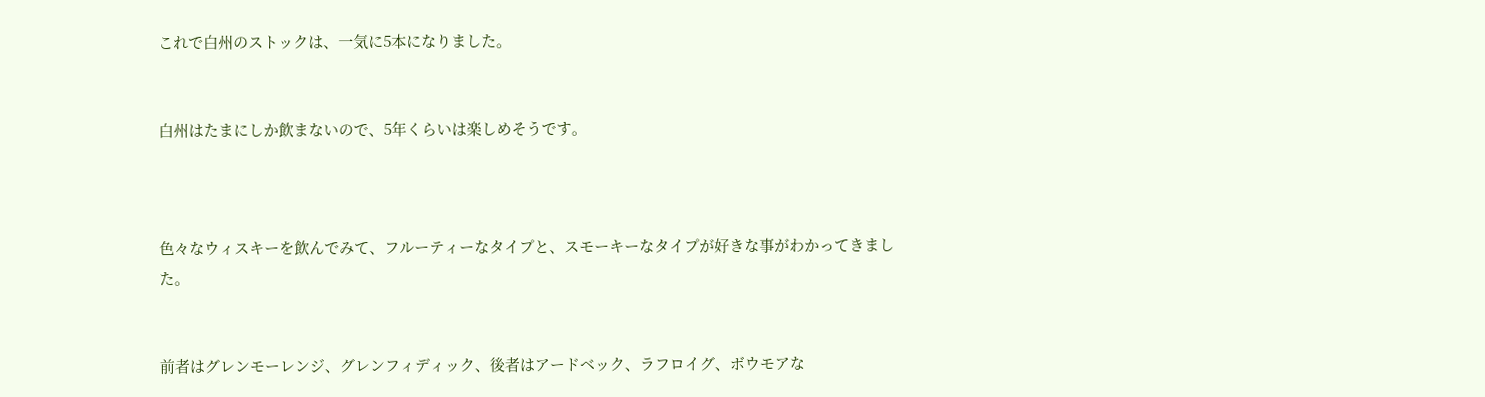これで白州のストックは、一気に5本になりました。


白州はたまにしか飲まないので、5年くらいは楽しめそうです。



色々なウィスキーを飲んでみて、フルーティーなタイプと、スモーキーなタイプが好きな事がわかってきました。


前者はグレンモーレンジ、グレンフィディック、後者はアードベック、ラフロイグ、ボウモアな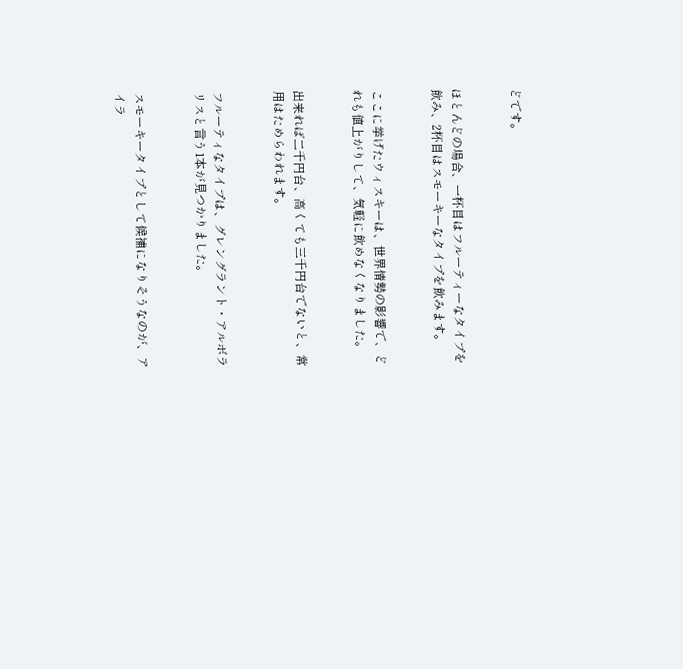どです。


ほとんどの場合、一杯目はフルーティーなタイプを飲み、2杯目はスモーキーなタイプを飲みます。


ここに挙げたウィスキーは、世界情勢の影響で、どれも値上がりして、気軽に飲めなくなりました。


出来れば二千円台、高くても三千円台でないと、常用はためらわれます。


フルーティなタイプは、グレングラント・アルボラリスと言う1本が見つかりました。


スモーキータイプとして候補になりそうなのが、アイラ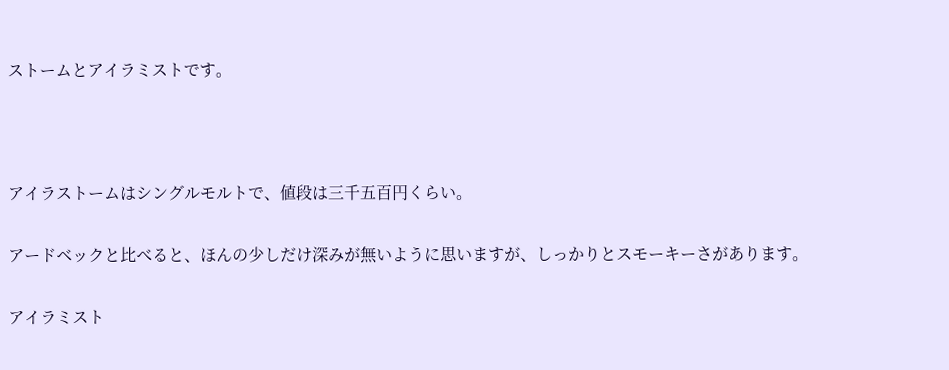ストームとアイラミストです。





アイラストームはシングルモルトで、値段は三千五百円くらい。


アードベックと比べると、ほんの少しだけ深みが無いように思いますが、しっかりとスモーキーさがあります。


アイラミスト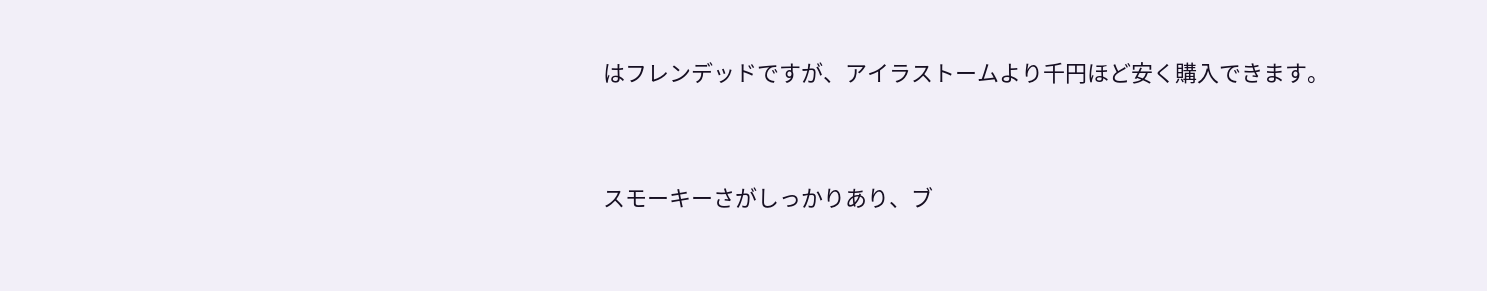はフレンデッドですが、アイラストームより千円ほど安く購入できます。


スモーキーさがしっかりあり、ブ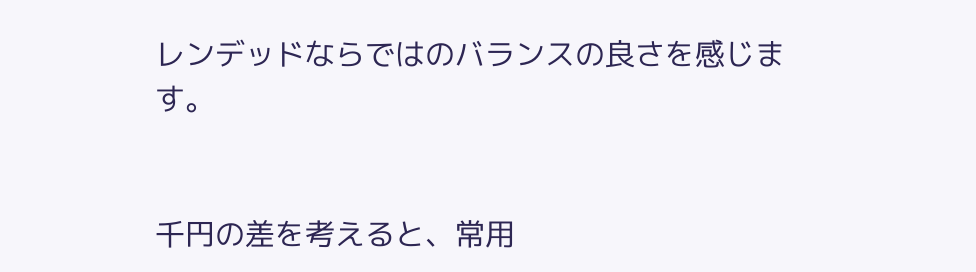レンデッドならではのバランスの良さを感じます。


千円の差を考えると、常用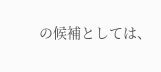の候補としては、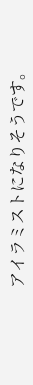アイラミストになりそうです。